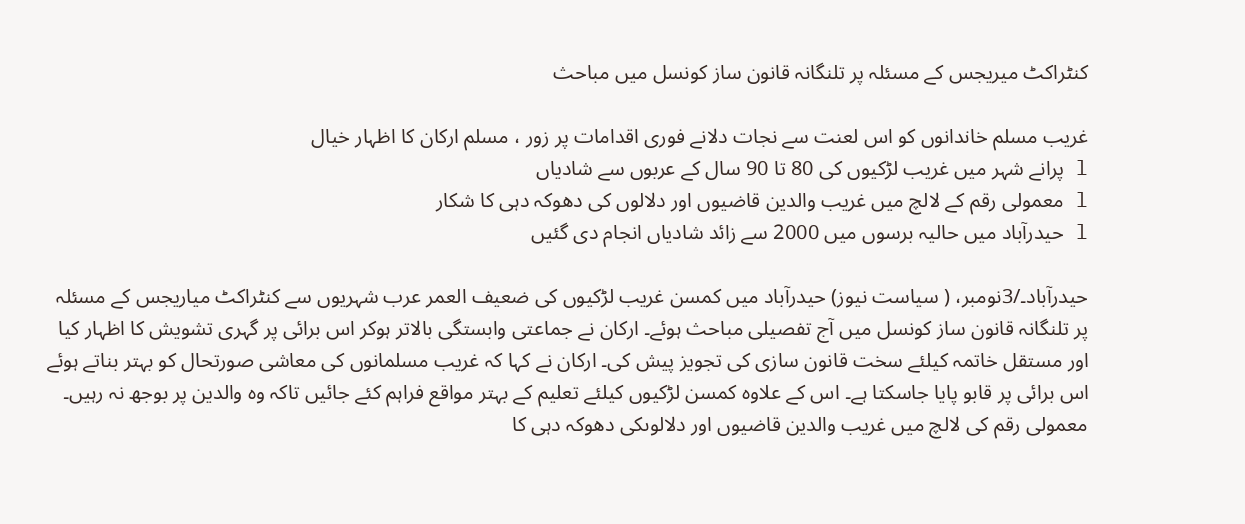کنٹراکٹ میریجس کے مسئلہ پر تلنگانہ قانون ساز کونسل میں مباحث

غریب مسلم خاندانوں کو اس لعنت سے نجات دلانے فوری اقدامات پر زور ، مسلم ارکان کا اظہار خیال
l پرانے شہر میں غریب لڑکیوں کی 80 تا 90 سال کے عربوں سے شادیاں
l معمولی رقم کے لالچ میں غریب والدین قاضیوں اور دلالوں کی دھوکہ دہی کا شکار
l حیدرآباد میں حالیہ برسوں میں 2000 سے زائد شادیاں انجام دی گئیں

حیدرآباد۔/3نومبر، ( سیاست نیوز) حیدرآباد میں کمسن غریب لڑکیوں کی ضعیف العمر عرب شہریوں سے کنٹراکٹ میاریجس کے مسئلہ پر تلنگانہ قانون ساز کونسل میں آج تفصیلی مباحث ہوئے۔ ارکان نے جماعتی وابستگی بالاتر ہوکر اس برائی پر گہری تشویش کا اظہار کیا اور مستقل خاتمہ کیلئے سخت قانون سازی کی تجویز پیش کی۔ ارکان نے کہا کہ غریب مسلمانوں کی معاشی صورتحال کو بہتر بناتے ہوئے اس برائی پر قابو پایا جاسکتا ہے۔ اس کے علاوہ کمسن لڑکیوں کیلئے تعلیم کے بہتر مواقع فراہم کئے جائیں تاکہ وہ والدین پر بوجھ نہ رہیں۔ معمولی رقم کی لالچ میں غریب والدین قاضیوں اور دلالوںکی دھوکہ دہی کا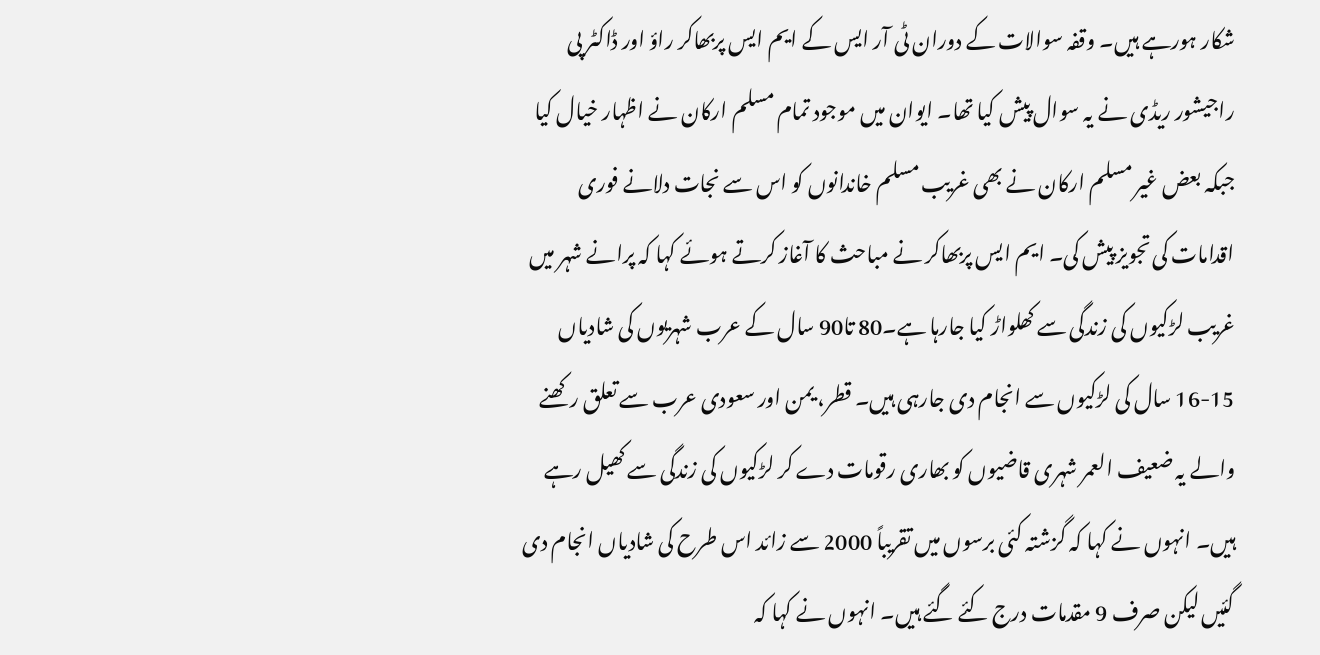شکار ہورہے ہیں۔ وقفہ سوالات کے دوران ٹی آر ایس کے ایم ایس پربھاکر راؤ اور ڈاکٹر پی راجیشور ریڈی نے یہ سوال پیش کیا تھا۔ ایوان میں موجود تمام مسلم ارکان نے اظہار خیال کیا جبکہ بعض غیر مسلم ارکان نے بھی غریب مسلم خاندانوں کو اس سے نجات دلانے فوری اقدامات کی تجویز پیش کی۔ ایم ایس پربھاکر نے مباحث کا آغاز کرتے ہوئے کہا کہ پرانے شہر میں غریب لڑکیوں کی زندگی سے کھلواڑ کیا جارہا ہے۔80 تا90 سال کے عرب شہریوں کی شادیاں 15-16 سال کی لڑکیوں سے انجام دی جارہی ہیں۔ قطر، یمن اور سعودی عرب سے تعلق رکھنے والے یہ ضعیف العمر شہری قاضیوں کو بھاری رقومات دے کر لڑکیوں کی زندگی سے کھیل رہے ہیں۔ انہوں نے کہا کہ گزشتہ کئی برسوں میں تقریباً 2000 سے زائد اس طرح کی شادیاں انجام دی گئیں لیکن صرف 9 مقدمات درج کئے گئے ہیں۔ انہوں نے کہا کہ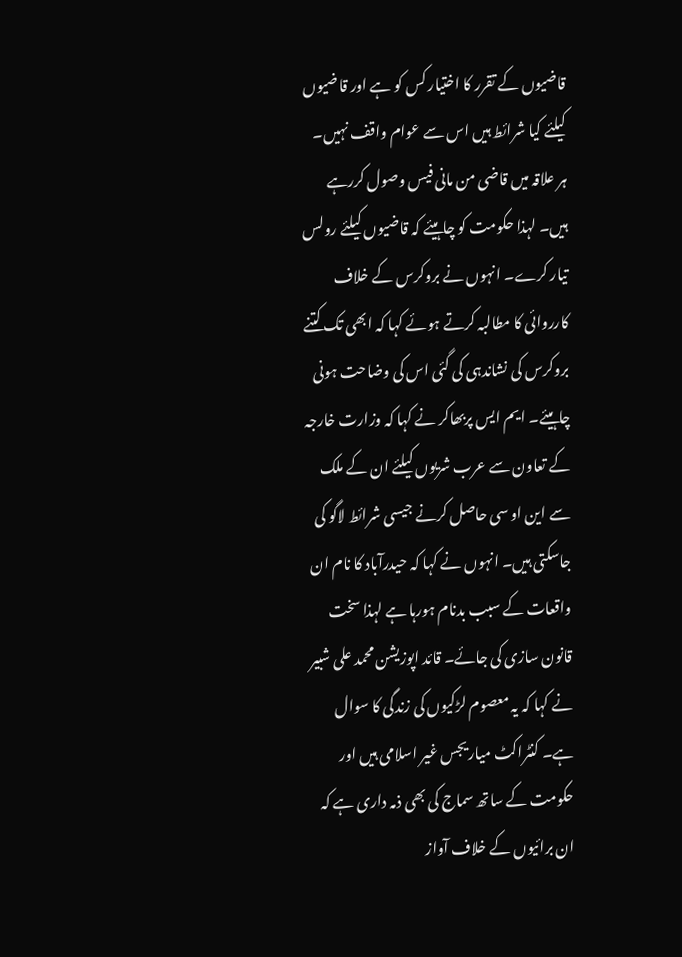قاضیوں کے تقرر کا اختیار کس کو ہے اور قاضیوں کیلئے کیا شرائط ہیں اس سے عوام واقف نہیں۔ ہر علاقہ میں قاضی من مانی فیس وصول کررہے ہیں۔ لہذا حکومت کو چاہیئے کہ قاضیوں کیلئے رولس تیار کرے۔ انہوں نے بروکرس کے خلاف کارروائی کا مطالبہ کرتے ہوئے کہا کہ ابھی تک کتنے بروکرس کی نشاندہی کی گئی اس کی وضاحت ہونی چاہیئے۔ ایم ایس پربھاکر نے کہا کہ وزارت خارجہ کے تعاون سے عرب شریوں کیلئے ان کے ملک سے این او سی حاصل کرنے جیسی شرائط لاگو کی جاسکتی ہیں۔ انہوں نے کہا کہ حیدرآباد کا نام ان واقعات کے سبب بدنام ہورہا ہے لہذا سخت قانون سازی کی جائے۔ قائد اپوزیشن محمد علی شبیر نے کہا کہ یہ معصوم لڑکیوں کی زندگی کا سوال ہے۔ کنٹراکٹ میاریجس غیر اسلامی ہیں اور حکومت کے ساتھ سماج کی بھی ذمہ داری ہے کہ ان برائیوں کے خلاف آواز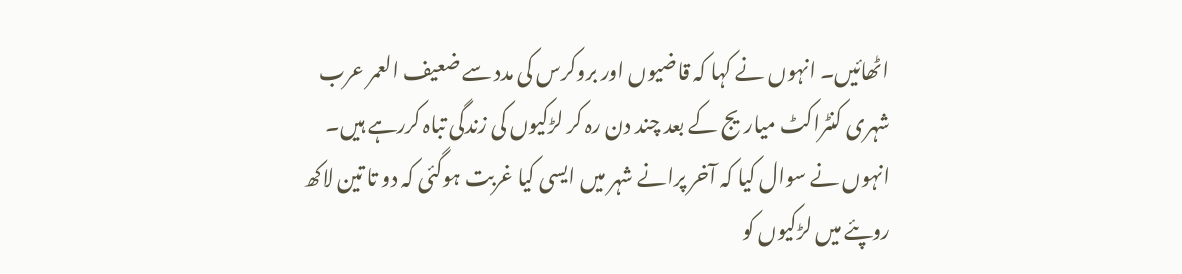اٹھائیں۔ انہوں نے کہا کہ قاضیوں اور بروکرس کی مدد سے ضعیف العمر عرب شہری کنٹراکٹ میاریج کے بعد چند دن رہ کر لڑکیوں کی زندگی تباہ کررہے ہیں۔ انہوں نے سوال کیا کہ آخر پرانے شہر میں ایسی کیا غربت ہوگئی کہ دو تا تین لاکھ روپئے میں لڑکیوں کو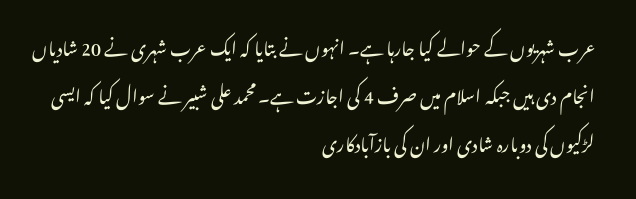عرب شہریوں کے حوالے کیا جارہا ہے۔ انہوں نے بتایا کہ ایک عرب شہری نے 20 شادیاں انجام دی ہیں جبکہ اسلام میں صرف 4 کی اجازت ہے۔ محمد علی شبیر نے سوال کیا کہ ایسی لڑکیوں کی دوبارہ شادی اور ان کی بازآبادکاری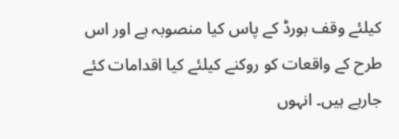کیلئے وقف بورڈ کے پاس کیا منصوبہ ہے اور اس طرح کے واقعات کو روکنے کیلئے کیا اقدامات کئے جارہے ہیں۔ انہوں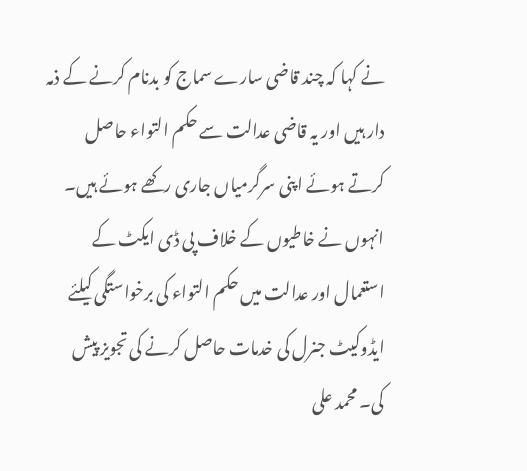نے کہا کہ چند قاضی سارے سماج کو بدنام کرنے کے ذمہ دار ہیں اور یہ قاضی عدالت سے حکم التواء حاصل کرتے ہوئے اپنی سرگرمیاں جاری رکھے ہوئے ہیں۔ انہوں نے خاطیوں کے خلاف پی ڈی ایکٹ کے استعمال اور عدالت میں حکم التواء کی برخواستگی کیلئے ایڈوکیٹ جنرل کی خدمات حاصل کرنے کی تجویز پیش کی۔ محمد علی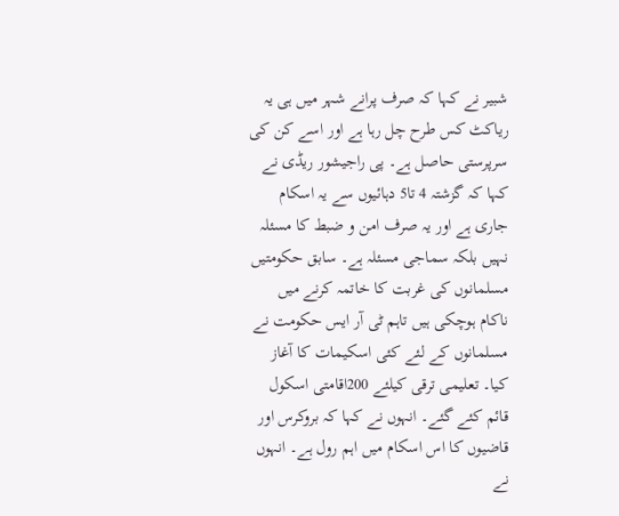شبیر نے کہا کہ صرف پرانے شہر میں ہی یہ ریاکٹ کس طرح چل رہا ہے اور اسے کن کی سرپرستی حاصل ہے۔ پی راجیشور ریڈی نے کہا کہ گزشتہ 4 تا5 دہائیوں سے یہ اسکام جاری ہے اور یہ صرف امن و ضبط کا مسئلہ نہیں بلکہ سماجی مسئلہ ہے۔ سابق حکومتیں مسلمانوں کی غربت کا خاتمہ کرنے میں ناکام ہوچکی ہیں تاہم ٹی آر ایس حکومت نے مسلمانوں کے لئے کئی اسکیمات کا آغاز کیا۔ تعلیمی ترقی کیلئے 200اقامتی اسکول قائم کئے گئے۔ انہوں نے کہا کہ بروکرس اور قاضیوں کا اس اسکام میں اہم رول ہے۔ انہوں نے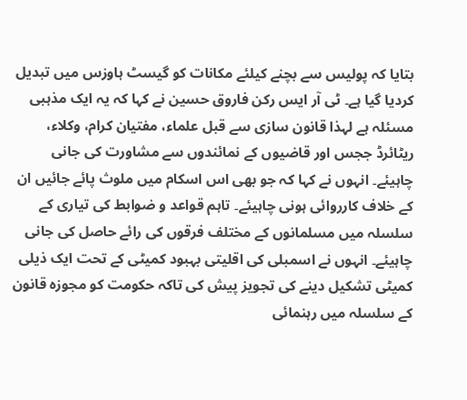بتایا کہ پولیس سے بچنے کیلئے مکانات کو گیسٹ ہاوزس میں تبدیل کردیا گیا ہے۔ ٹی آر ایس رکن فاروق حسین نے کہا کہ یہ ایک مذہبی مسئلہ ہے لہذا قانون سازی سے قبل علماء، مفتیان کرام، وکلاء، ریٹائرڈ ججس اور قاضیوں کے نمائندوں سے مشاورت کی جانی چاہیئے۔ انہوں نے کہا کہ جو بھی اس اسکام میں ملوث پائے جائیں ان کے خلاف کارروائی ہونی چاہیئے۔ تاہم قواعد و ضوابط کی تیاری کے سلسلہ میں مسلمانوں کے مختلف فرقوں کی رائے حاصل کی جانی چاہیئے۔ انہوں نے اسمبلی کی اقلیتی بہبود کمیٹی کے تحت ایک ذیلی کمیٹی تشکیل دینے کی تجویز پیش کی تاکہ حکومت کو مجوزہ قانون کے سلسلہ میں رہنمائی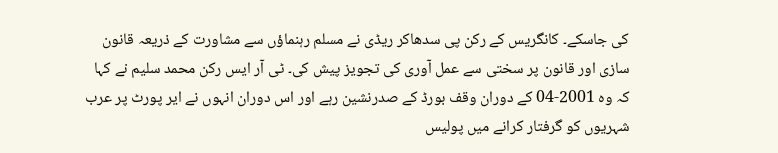کی جاسکے۔ کانگریس کے رکن پی سدھاکر ریڈی نے مسلم رہنماؤں سے مشاورت کے ذریعہ قانون سازی اور قانون پر سختی سے عمل آوری کی تجویز پیش کی۔ ٹی آر ایس رکن محمد سلیم نے کہا کہ وہ 2001-04 کے دوران وقف بورڈ کے صدرنشین رہے اور اس دوران انہوں نے ایر پورٹ پر عرب شہریوں کو گرفتار کرانے میں پولیس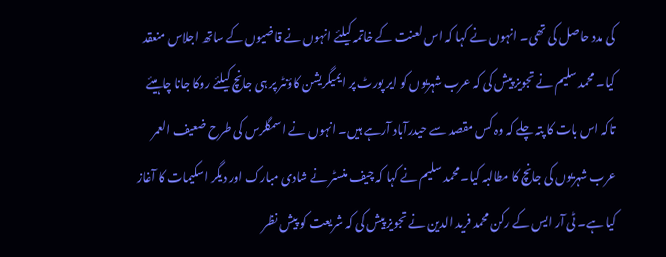کی مدد حاصل کی تھی۔ انہوں نے کہا کہ اس لعنت کے خاتمہ کیلئے انہوں نے قاضیوں کے ساتھ اجلاس منعقد کیا۔ محمد سلیم نے تجویز پیش کی کہ عرب شہریوں کو ایر پورٹ پر ایمیگریشن کاؤنٹر پر ہی جانچ کیلئے روکا جانا چاہیئے تاکہ اس بات کا پتہ چلے کہ وہ کس مقصد سے حیدرآباد آرہے ہیں۔ انہوں نے اسمگلرس کی طرح ضعیف العمر عرب شہریوں کی جانچ کا مطالبہ کیا۔ محمد سلیم نے کہا کہ چیف منسٹر نے شادی مبارک اور دیگر اسکیمات کا آغاز کیا ہے۔ ٹی آر ایس کے رکن محمد فرید الدین نے تجویز پیش کی کہ شریعت کو پیش نظر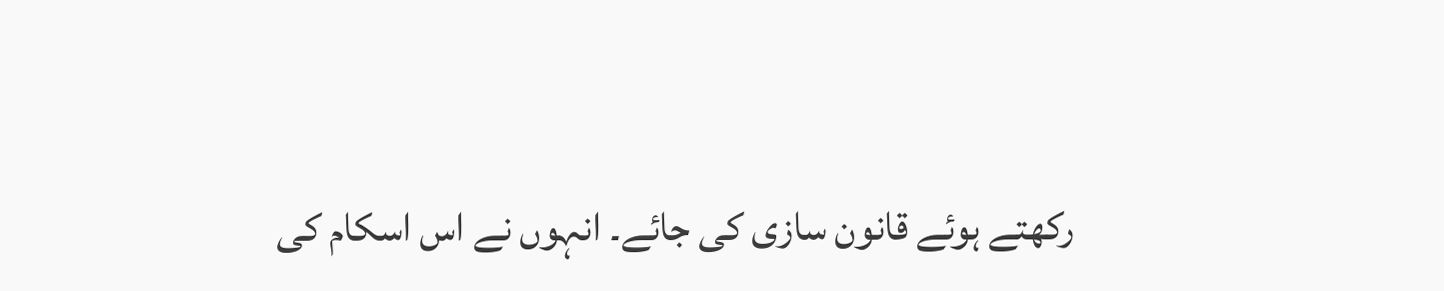رکھتے ہوئے قانون سازی کی جائے۔ انہوں نے اس اسکام کی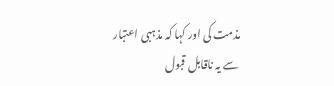مذمت کی اور کہا کہ مذہبی اعتبار سے یہ ناقابل قبول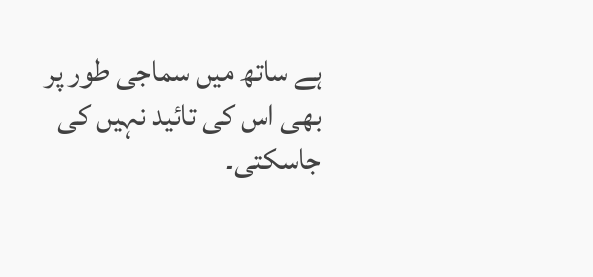ہے ساتھ میں سماجی طور پر بھی اس کی تائید نہیں کی جاسکتی۔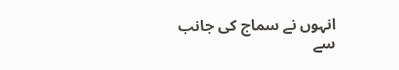انہوں نے سماج کی جانب سے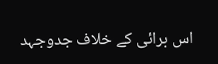اس برائی کے خلاف جدوجہد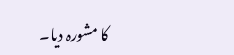کا مشورہ دیا۔